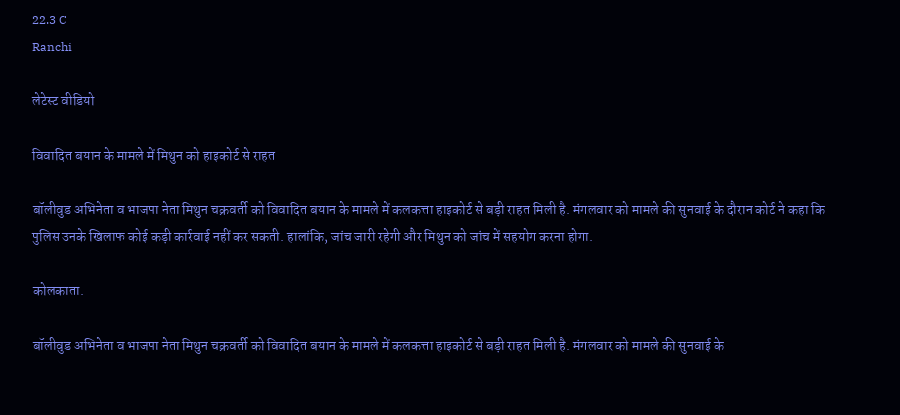22.3 C
Ranchi

लेटेस्ट वीडियो

विवादित बयान के मामले में मिथुन को हाइकोर्ट से राहत

बॉलीवुड अभिनेता व भाजपा नेता मिथुन चक्रवर्ती को विवादित बयान के मामले में कलकत्ता हाइकोर्ट से बड़ी राहत मिली है. मंगलवार को मामले की सुनवाई के दौरान कोर्ट ने कहा कि पुलिस उनके खिलाफ कोई कड़ी कार्रवाई नहीं कर सकती. हालांकि, जांच जारी रहेगी और मिथुन को जांच में सहयोग करना होगा.

कोलकाता.

बॉलीवुड अभिनेता व भाजपा नेता मिथुन चक्रवर्ती को विवादित बयान के मामले में कलकत्ता हाइकोर्ट से बड़ी राहत मिली है. मंगलवार को मामले की सुनवाई के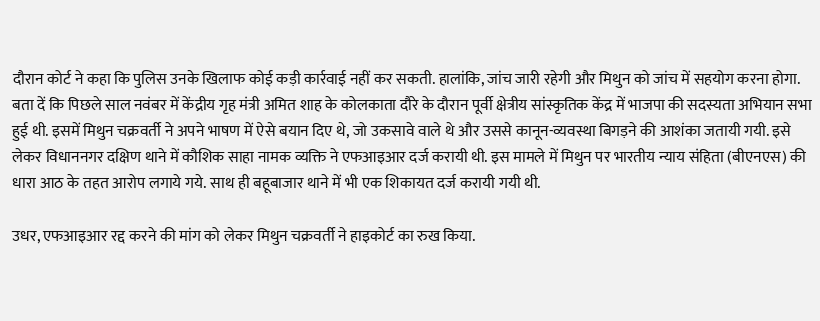दौरान कोर्ट ने कहा कि पुलिस उनके खिलाफ कोई कड़ी कार्रवाई नहीं कर सकती. हालांकि, जांच जारी रहेगी और मिथुन को जांच में सहयोग करना होगा. बता दें कि पिछले साल नवंबर में केंद्रीय गृह मंत्री अमित शाह के कोलकाता दौरे के दौरान पूर्वी क्षेत्रीय सांस्कृतिक केंद्र में भाजपा की सदस्यता अभियान सभा हुई थी. इसमें मिथुन चक्रवर्ती ने अपने भाषण में ऐसे बयान दिए थे, जो उकसावे वाले थे और उससे कानून-व्यवस्था बिगड़ने की आशंका जतायी गयी. इसे लेकर विधाननगर दक्षिण थाने में कौशिक साहा नामक व्यक्ति ने एफआइआर दर्ज करायी थी. इस मामले में मिथुन पर भारतीय न्याय संहिता (बीएनएस) की धारा आठ के तहत आरोप लगाये गये. साथ ही बहूबाजार थाने में भी एक शिकायत दर्ज करायी गयी थी.

उधर, एफआइआर रद्द करने की मांग को लेकर मिथुन चक्रवर्ती ने हाइकोर्ट का रुख किया.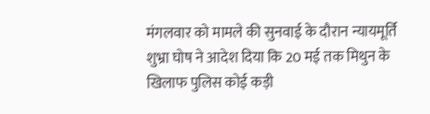मंगलवार को मामले की सुनवाई के दौरान न्यायमूर्ति शुभ्रा घोष ने आदेश दिया कि 20 मई तक मिथुन के खिलाफ पुलिस कोई कड़ी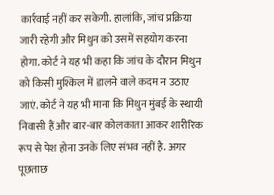कार्रवाई नहीं कर सकेगी. हालांकि, जांच प्रक्रिया जारी रहेगी और मिथुन को उसमें सहयोग करना होगा. कोर्ट ने यह भी कहा कि जांच के दौरान मिथुन को किसी मुश्किल में डालने वाले कदम न उठाए जाएं. कोर्ट ने यह भी माना कि मिथुन मुंबई के स्थायी निवासी हैं और बार-बार कोलकाता आकर शारीरिक रूप से पेश होना उनके लिए संभव नहीं है. अगर पूछताछ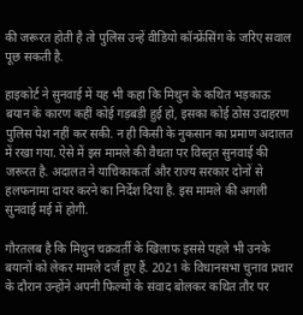की जरूरत होती है तो पुलिस उन्हें वीडियो कॉन्फ्रेंसिंग के जरिए सवाल पूछ सकती है.

हाइकोर्ट ने सुनवाई में यह भी कहा कि मिथुन के कथित भड़काऊ बयान के कारण कहीं कोई गड़बड़ी हुई हो, इसका कोई ठोस उदाहरण पुलिस पेश नहीं कर सकी. न ही किसी के नुकसान का प्रमाण अदालत में रखा गया. ऐसे में इस मामले की वैधता पर विस्तृत सुनवाई की जरूरत है. अदालत ने याचिकाकर्ता और राज्य सरकार दोनों से हलफनामा दायर करने का निर्देश दिया है. इस मामले की अगली सुनवाई मई में होगी.

गौरतलब है कि मिथुन चक्रवर्ती के खिलाफ इससे पहले भी उनके बयानों को लेकर मामले दर्ज हुए हैं. 2021 के विधानसभा चुनाव प्रचार के दौरान उन्होंने अपनी फिल्मों के संवाद बोलकर कथित तौर पर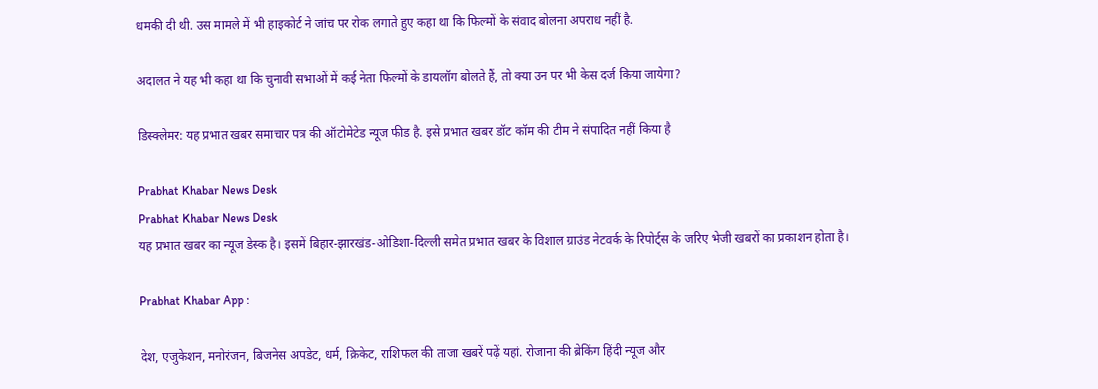धमकी दी थी. उस मामले में भी हाइकोर्ट ने जांच पर रोक लगाते हुए कहा था कि फिल्मों के संवाद बोलना अपराध नहीं है.

अदालत ने यह भी कहा था कि चुनावी सभाओं में कई नेता फिल्मों के डायलॉग बोलते हैं, तो क्या उन पर भी केस दर्ज किया जायेगा?

डिस्क्लेमर: यह प्रभात खबर समाचार पत्र की ऑटोमेटेड न्यूज फीड है. इसे प्रभात खबर डॉट कॉम की टीम ने संपादित नहीं किया है

Prabhat Khabar News Desk
Prabhat Khabar News Desk
यह प्रभात खबर का न्यूज डेस्क है। इसमें बिहार-झारखंड-ओडिशा-दिल्‍ली समेत प्रभात खबर के विशाल ग्राउंड नेटवर्क के रिपोर्ट्स के जरिए भेजी खबरों का प्रकाशन होता है।

Prabhat Khabar App :

देश, एजुकेशन, मनोरंजन, बिजनेस अपडेट, धर्म, क्रिकेट, राशिफल की ताजा खबरें पढ़ें यहां. रोजाना की ब्रेकिंग हिंदी न्यूज और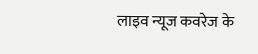लाइव न्यूज कवरेज के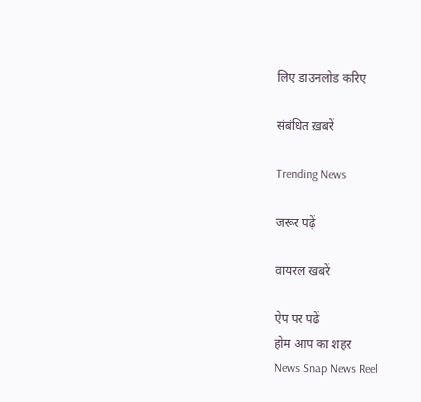लिए डाउनलोड करिए

संबंधित ख़बरें

Trending News

जरूर पढ़ें

वायरल खबरें

ऐप पर पढें
होम आप का शहर
News Snap News Reel